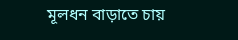মূলধন বাড়াতে চায়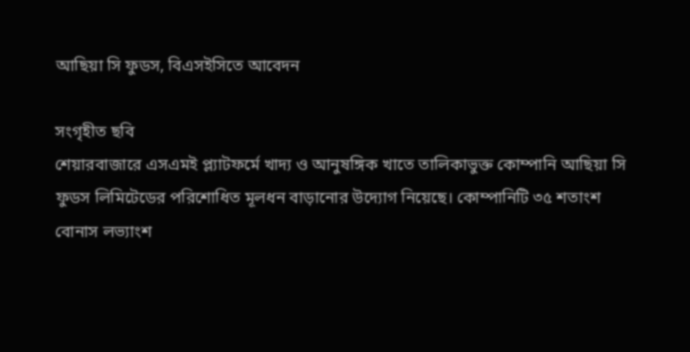আছিয়া সি ফুডস, বিএসইসিতে আবেদন

সংগৃহীত ছবি
শেয়ারবাজারে এসএমই প্ল্যাটফর্মে খাদ্য ও আনুষঙ্গিক খাতে তালিকাভুক্ত কোম্পানি আছিয়া সি ফুডস লিমিটেডের পরিশোধিত মূলধন বাড়ানোর উদ্যোগ নিয়েছে। কোম্পানিটি ৩৫ শতাংশ বোনাস লভ্যাংশ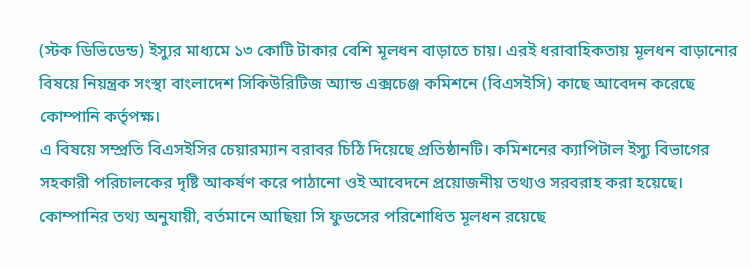(স্টক ডিভিডেন্ড) ইস্যুর মাধ্যমে ১৩ কোটি টাকার বেশি মূলধন বাড়াতে চায়। এরই ধরাবাহিকতায় মূলধন বাড়ানোর বিষয়ে নিয়ন্ত্রক সংস্থা বাংলাদেশ সিকিউরিটিজ অ্যান্ড এক্সচেঞ্জ কমিশনে (বিএসইসি) কাছে আবেদন করেছে কোম্পানি কর্তৃপক্ষ।
এ বিষয়ে সম্প্রতি বিএসইসির চেয়ারম্যান বরাবর চিঠি দিয়েছে প্রতিষ্ঠানটি। কমিশনের ক্যাপিটাল ইস্যু বিভাগের সহকারী পরিচালকের দৃষ্টি আকর্ষণ করে পাঠানো ওই আবেদনে প্রয়োজনীয় তথ্যও সরবরাহ করা হয়েছে।
কোম্পানির তথ্য অনুযায়ী, বর্তমানে আছিয়া সি ফুডসের পরিশোধিত মূলধন রয়েছে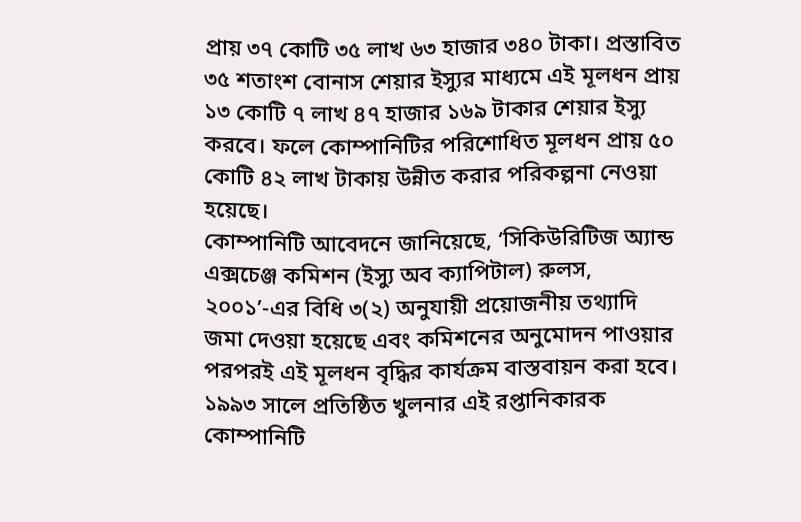প্রায় ৩৭ কোটি ৩৫ লাখ ৬৩ হাজার ৩৪০ টাকা। প্রস্তাবিত ৩৫ শতাংশ বোনাস শেয়ার ইস্যুর মাধ্যমে এই মূলধন প্রায় ১৩ কোটি ৭ লাখ ৪৭ হাজার ১৬৯ টাকার শেয়ার ইস্যু করবে। ফলে কোম্পানিটির পরিশোধিত মূলধন প্রায় ৫০ কোটি ৪২ লাখ টাকায় উন্নীত করার পরিকল্পনা নেওয়া হয়েছে।
কোম্পানিটি আবেদনে জানিয়েছে, ‘সিকিউরিটিজ অ্যান্ড এক্সচেঞ্জ কমিশন (ইস্যু অব ক্যাপিটাল) রুলস, ২০০১’-এর বিধি ৩(২) অনুযায়ী প্রয়োজনীয় তথ্যাদি জমা দেওয়া হয়েছে এবং কমিশনের অনুমোদন পাওয়ার পরপরই এই মূলধন বৃদ্ধির কার্যক্রম বাস্তবায়ন করা হবে।
১৯৯৩ সালে প্রতিষ্ঠিত খুলনার এই রপ্তানিকারক কোম্পানিটি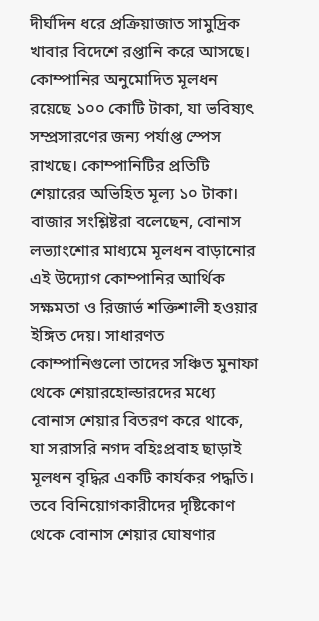দীর্ঘদিন ধরে প্রক্রিয়াজাত সামুদ্রিক খাবার বিদেশে রপ্তানি করে আসছে। কোম্পানির অনুমোদিত মূলধন রয়েছে ১০০ কোটি টাকা, যা ভবিষ্যৎ সম্প্রসারণের জন্য পর্যাপ্ত স্পেস রাখছে। কোম্পানিটির প্রতিটি শেয়ারের অভিহিত মূল্য ১০ টাকা।
বাজার সংশ্লিষ্টরা বলেছেন, বোনাস লভ্যাংশোর মাধ্যমে মূলধন বাড়ানোর এই উদ্যোগ কোম্পানির আর্থিক সক্ষমতা ও রিজার্ভ শক্তিশালী হওয়ার ইঙ্গিত দেয়। সাধারণত কোম্পানিগুলো তাদের সঞ্চিত মুনাফা থেকে শেয়ারহোল্ডারদের মধ্যে বোনাস শেয়ার বিতরণ করে থাকে, যা সরাসরি নগদ বহিঃপ্রবাহ ছাড়াই মূলধন বৃদ্ধির একটি কার্যকর পদ্ধতি।
তবে বিনিয়োগকারীদের দৃষ্টিকোণ থেকে বোনাস শেয়ার ঘোষণার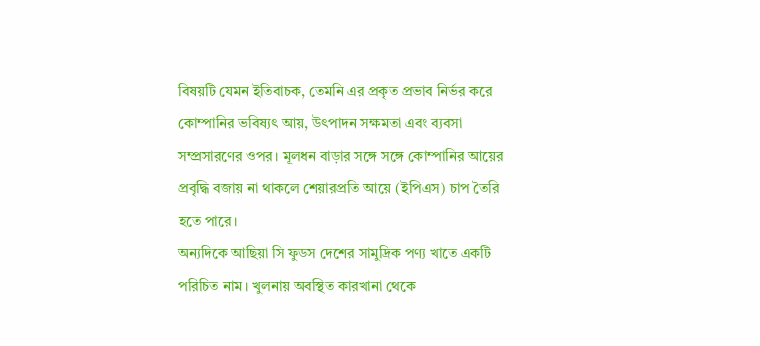বিষয়টি যেমন ইতিবাচক, তেমনি এর প্রকৃত প্রভাব নির্ভর করে কোম্পানির ভবিষ্যৎ আয়, উৎপাদন সক্ষমতা এবং ব্যবসা সম্প্রসারণের ওপর। মূলধন বাড়ার সঙ্গে সঙ্গে কোম্পানির আয়ের প্রবৃদ্ধি বজায় না থাকলে শেয়ারপ্রতি আয়ে (ইপিএস) চাপ তৈরি হতে পারে।
অন্যদিকে আছিয়া সি ফুডস দেশের সামুদ্রিক পণ্য খাতে একটি পরিচিত নাম। খুলনায় অবস্থিত কারখানা থেকে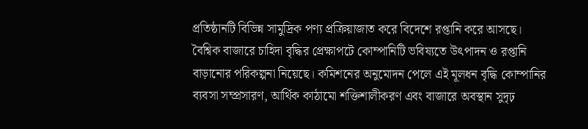প্রতিষ্ঠানটি বিভিন্ন সামুদ্রিক পণ্য প্রক্রিয়াজাত করে বিদেশে রপ্তানি করে আসছে। বৈশ্বিক বাজারে চাহিদা বৃদ্ধির প্রেক্ষাপটে কোম্পানিটি ভবিষ্যতে উৎপাদন ও রপ্তানি বাড়ানোর পরিকল্পনা নিয়েছে। কমিশনের অনুমোদন পেলে এই মূলধন বৃদ্ধি কোম্পানির ব্যবসা সম্প্রসারণ, আর্থিক কাঠামো শক্তিশালীকরণ এবং বাজারে অবস্থান সুদৃঢ়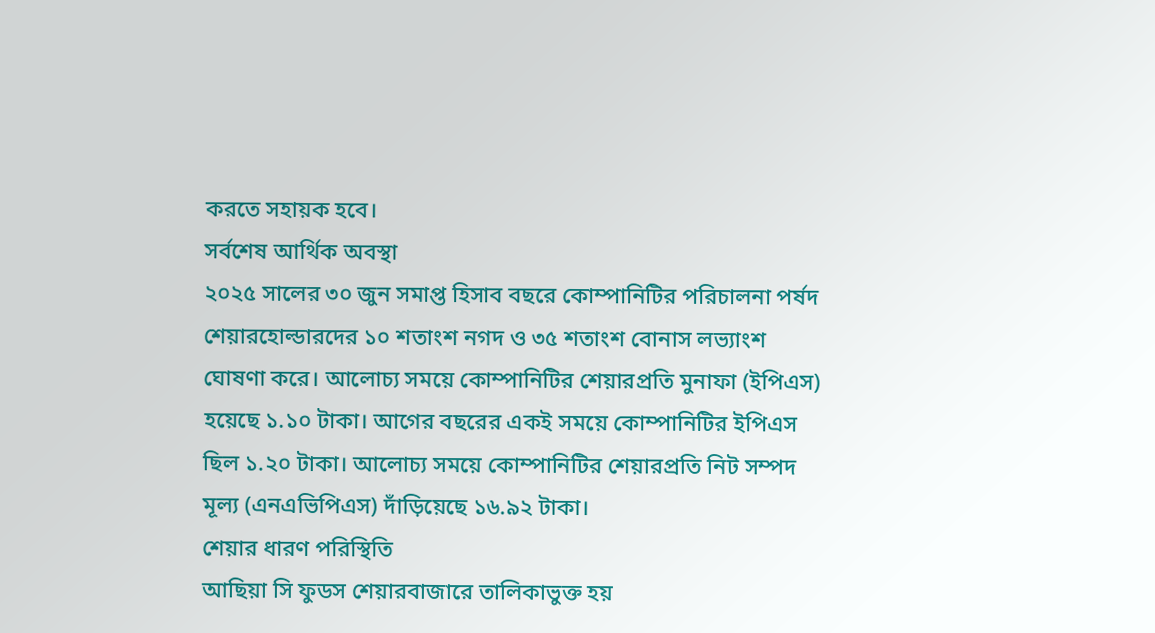করতে সহায়ক হবে।
সর্বশেষ আর্থিক অবস্থা
২০২৫ সালের ৩০ জুন সমাপ্ত হিসাব বছরে কোম্পানিটির পরিচালনা পর্ষদ শেয়ারহোল্ডারদের ১০ শতাংশ নগদ ও ৩৫ শতাংশ বোনাস লভ্যাংশ ঘোষণা করে। আলোচ্য সময়ে কোম্পানিটির শেয়ারপ্রতি মুনাফা (ইপিএস) হয়েছে ১.১০ টাকা। আগের বছরের একই সময়ে কোম্পানিটির ইপিএস ছিল ১.২০ টাকা। আলোচ্য সময়ে কোম্পানিটির শেয়ারপ্রতি নিট সম্পদ মূল্য (এনএভিপিএস) দাঁড়িয়েছে ১৬.৯২ টাকা।
শেয়ার ধারণ পরিস্থিতি
আছিয়া সি ফুডস শেয়ারবাজারে তালিকাভুক্ত হয়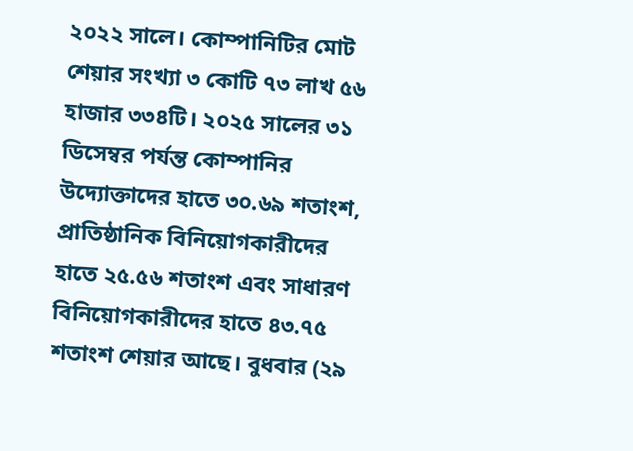২০২২ সালে। কোম্পানিটির মোট শেয়ার সংখ্যা ৩ কোটি ৭৩ লাখ ৫৬ হাজার ৩৩৪টি। ২০২৫ সালের ৩১ ডিসেম্বর পর্যন্ত কোম্পানির উদ্যোক্তাদের হাতে ৩০.৬৯ শতাংশ, প্রাতিষ্ঠানিক বিনিয়োগকারীদের হাতে ২৫.৫৬ শতাংশ এবং সাধারণ বিনিয়োগকারীদের হাতে ৪৩.৭৫ শতাংশ শেয়ার আছে। বুধবার (২৯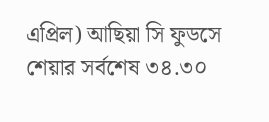এপ্রিল) আছিয়া সি ফুডসে শেয়ার সর্বশেষ ৩৪.৩০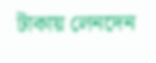টাকায় লেনদেন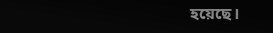হয়েছে।